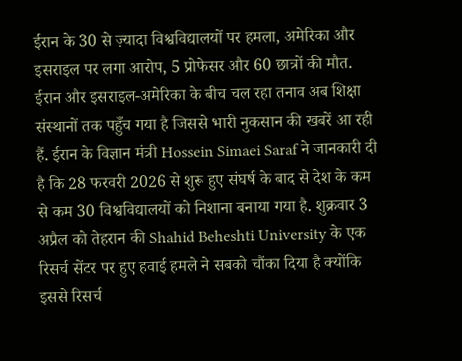ईरान के 30 से ज़्यादा विश्वविद्यालयों पर हमला, अमेरिका और इसराइल पर लगा आरोप, 5 प्रोफेसर और 60 छात्रों की मौत.
ईरान और इसराइल-अमेरिका के बीच चल रहा तनाव अब शिक्षा संस्थानों तक पहुँच गया है जिससे भारी नुकसान की खबरें आ रही हैं. ईरान के विज्ञान मंत्री Hossein Simaei Saraf ने जानकारी दी है कि 28 फरवरी 2026 से शुरू हुए संघर्ष के बाद से देश के कम से कम 30 विश्वविद्यालयों को निशाना बनाया गया है. शुक्रवार 3 अप्रैल को तेहरान की Shahid Beheshti University के एक रिसर्च सेंटर पर हुए हवाई हमले ने सबको चौंका दिया है क्योंकि इससे रिसर्च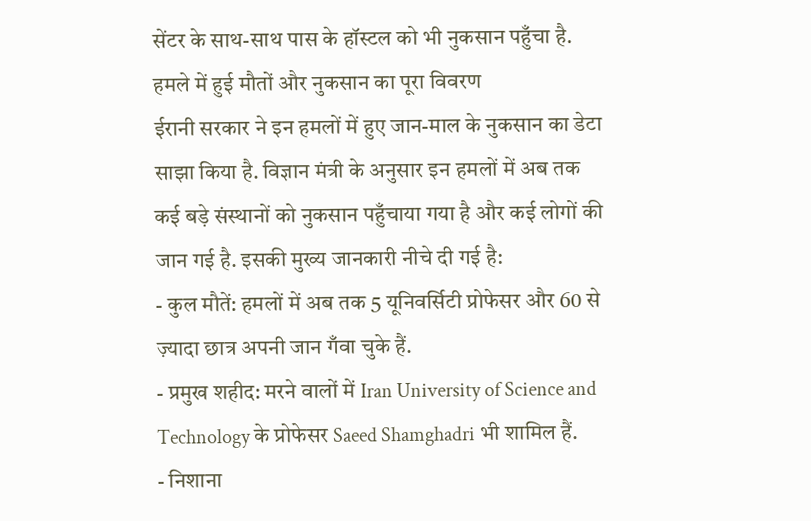सेंटर के साथ-साथ पास के हॉस्टल को भी नुकसान पहुँचा है.
हमले में हुई मौतों और नुकसान का पूरा विवरण
ईरानी सरकार ने इन हमलों में हुए जान-माल के नुकसान का डेटा साझा किया है. विज्ञान मंत्री के अनुसार इन हमलों में अब तक कई बड़े संस्थानों को नुकसान पहुँचाया गया है और कई लोगों की जान गई है. इसकी मुख्य जानकारी नीचे दी गई है:
- कुल मौतें: हमलों में अब तक 5 यूनिवर्सिटी प्रोफेसर और 60 से ज़्यादा छात्र अपनी जान गँवा चुके हैं.
- प्रमुख शहीद: मरने वालों में Iran University of Science and Technology के प्रोफेसर Saeed Shamghadri भी शामिल हैं.
- निशाना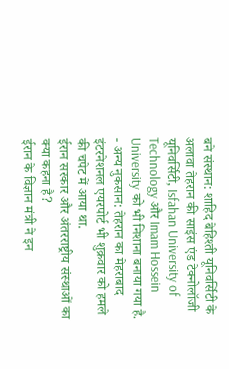बने संस्थान: शाहिद बेहिश्ती यूनिवर्सिटी के अलावा तेहरान की साइंस एंड टेक्नोलॉजी यूनिवर्सिटी, Isfahan University of Technology और Imam Hossein University को भी निशाना बनाया गया है.
- अन्य नुकसान: तेहरान का मेहराबाद इंटरनेशनल एयरपोर्ट भी शुक्रवार को हमले की चपेट में आया था.
ईरान सरकार और अंतरराष्ट्रीय संस्थाओं का क्या कहना है?
ईरान के विज्ञान मंत्री ने इन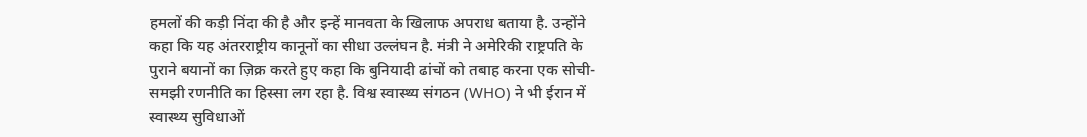हमलों की कड़ी निंदा की है और इन्हें मानवता के खिलाफ अपराध बताया है. उन्होंने कहा कि यह अंतरराष्ट्रीय कानूनों का सीधा उल्लंघन है. मंत्री ने अमेरिकी राष्ट्रपति के पुराने बयानों का ज़िक्र करते हुए कहा कि बुनियादी ढांचों को तबाह करना एक सोची-समझी रणनीति का हिस्सा लग रहा है. विश्व स्वास्थ्य संगठन (WHO) ने भी ईरान में स्वास्थ्य सुविधाओं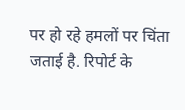पर हो रहे हमलों पर चिंता जताई है. रिपोर्ट के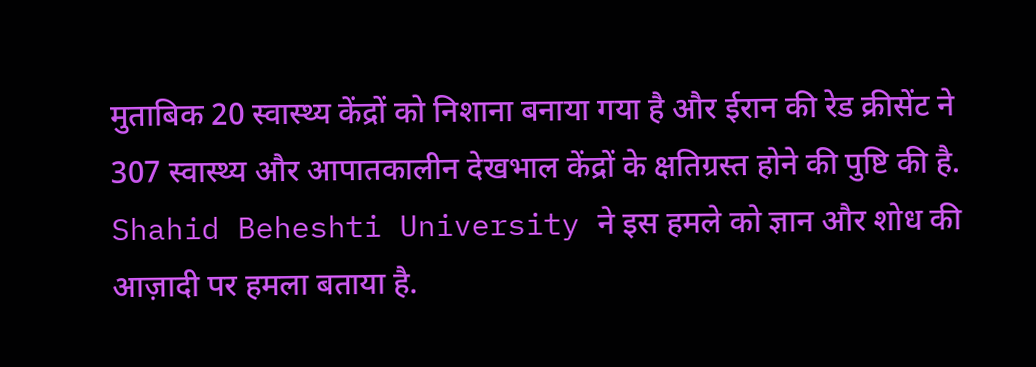मुताबिक 20 स्वास्थ्य केंद्रों को निशाना बनाया गया है और ईरान की रेड क्रीसेंट ने 307 स्वास्थ्य और आपातकालीन देखभाल केंद्रों के क्षतिग्रस्त होने की पुष्टि की है.
Shahid Beheshti University ने इस हमले को ज्ञान और शोध की आज़ादी पर हमला बताया है.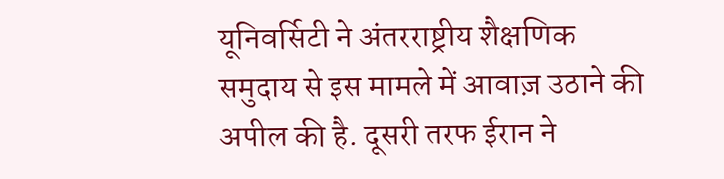यूनिवर्सिटी ने अंतरराष्ट्रीय शैक्षणिक समुदाय से इस मामले में आवाज़ उठाने की अपील की है. दूसरी तरफ ईरान ने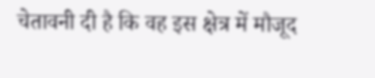चेतावनी दी है कि वह इस क्षेत्र में मौजूद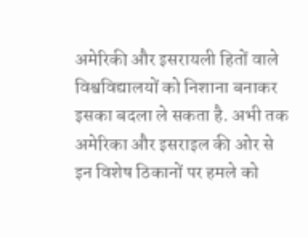अमेरिकी और इसरायली हितों वाले विश्वविद्यालयों को निशाना बनाकर इसका बदला ले सकता है. अभी तक अमेरिका और इसराइल की ओर से इन विशेष ठिकानों पर हमले को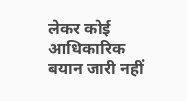लेकर कोई आधिकारिक बयान जारी नहीं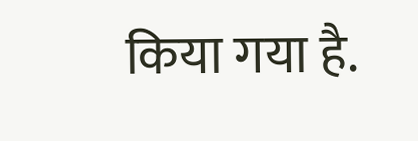किया गया है.